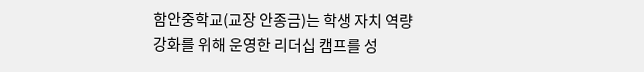함안중학교(교장 안종금)는 학생 자치 역량 강화를 위해 운영한 리더십 캠프를 성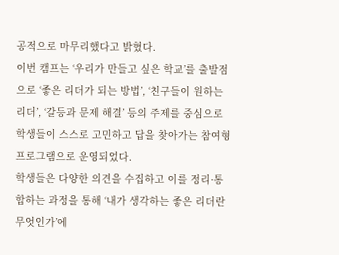공적으로 마무리했다고 밝혔다.
이번 캠프는 ‘우리가 만들고 싶은 학교’를 출발점으로 ‘좋은 리더가 되는 방법’, ‘친구들이 원하는 리더’, ‘갈등과 문제 해결’ 등의 주제를 중심으로 학생들이 스스로 고민하고 답을 찾아가는 참여형 프로그램으로 운영되었다.
학생들은 다양한 의견을 수집하고 이를 정리·통합하는 과정을 통해 ‘내가 생각하는 좋은 리더란 무엇인가’에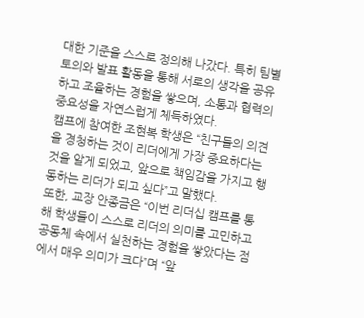대한 기준을 스스로 정의해 나갔다. 특히 팀별 토의와 발표 활동을 통해 서로의 생각을 공유하고 조율하는 경험을 쌓으며, 소통과 협력의 중요성을 자연스럽게 체득하였다.
캠프에 참여한 조현복 학생은 “친구들의 의견을 경청하는 것이 리더에게 가장 중요하다는 것을 알게 되었고, 앞으로 책임감을 가지고 행동하는 리더가 되고 싶다”고 말했다.
또한, 교장 안종금은 “이번 리더십 캠프를 통해 학생들이 스스로 리더의 의미를 고민하고 공동체 속에서 실천하는 경험을 쌓았다는 점에서 매우 의미가 크다”며 “앞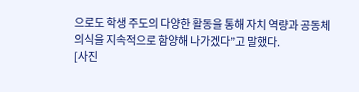으로도 학생 주도의 다양한 활동을 통해 자치 역량과 공동체 의식을 지속적으로 함양해 나가겠다”고 말했다.
[사진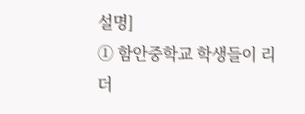설명]
① 함안중학교 학생들이 리더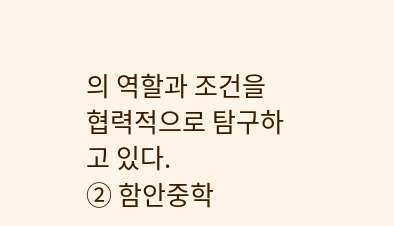의 역할과 조건을 협력적으로 탐구하고 있다.
② 함안중학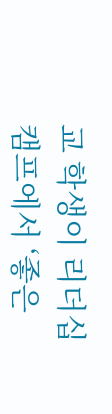교 학생이 리더십 캠프에서 ‘좋은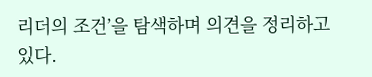리더의 조건’을 탐색하며 의견을 정리하고 있다.